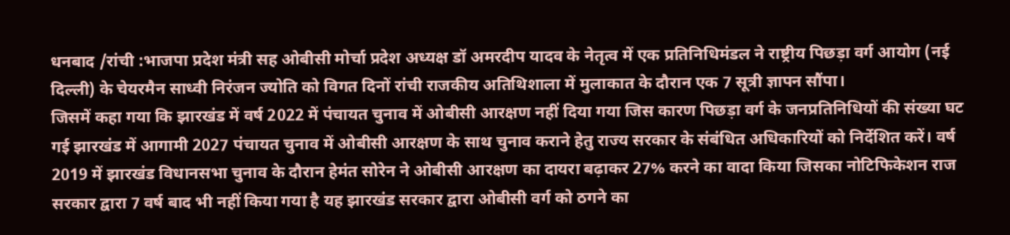धनबाद /रांची :भाजपा प्रदेश मंत्री सह ओबीसी मोर्चा प्रदेश अध्यक्ष डॉ अमरदीप यादव के नेतृत्व में एक प्रतिनिधिमंडल ने राष्ट्रीय पिछड़ा वर्ग आयोग (नई दिल्ली) के चेयरमैन साध्वी निरंजन ज्योति को विगत दिनों रांची राजकीय अतिथिशाला में मुलाकात के दौरान एक 7 सूत्री ज्ञापन सौंपा।
जिसमें कहा गया कि झारखंड में वर्ष 2022 में पंचायत चुनाव में ओबीसी आरक्षण नहीं दिया गया जिस कारण पिछड़ा वर्ग के जनप्रतिनिधियों की संख्या घट गई झारखंड में आगामी 2027 पंचायत चुनाव में ओबीसी आरक्षण के साथ चुनाव कराने हेतु राज्य सरकार के संबंधित अधिकारियों को निर्देशित करें। वर्ष 2019 में झारखंड विधानसभा चुनाव के दौरान हेमंत सोरेन ने ओबीसी आरक्षण का दायरा बढ़ाकर 27% करने का वादा किया जिसका नोटिफिकेशन राज सरकार द्वारा 7 वर्ष बाद भी नहीं किया गया है यह झारखंड सरकार द्वारा ओबीसी वर्ग को ठगने का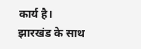कार्य है।
झारखंड के साथ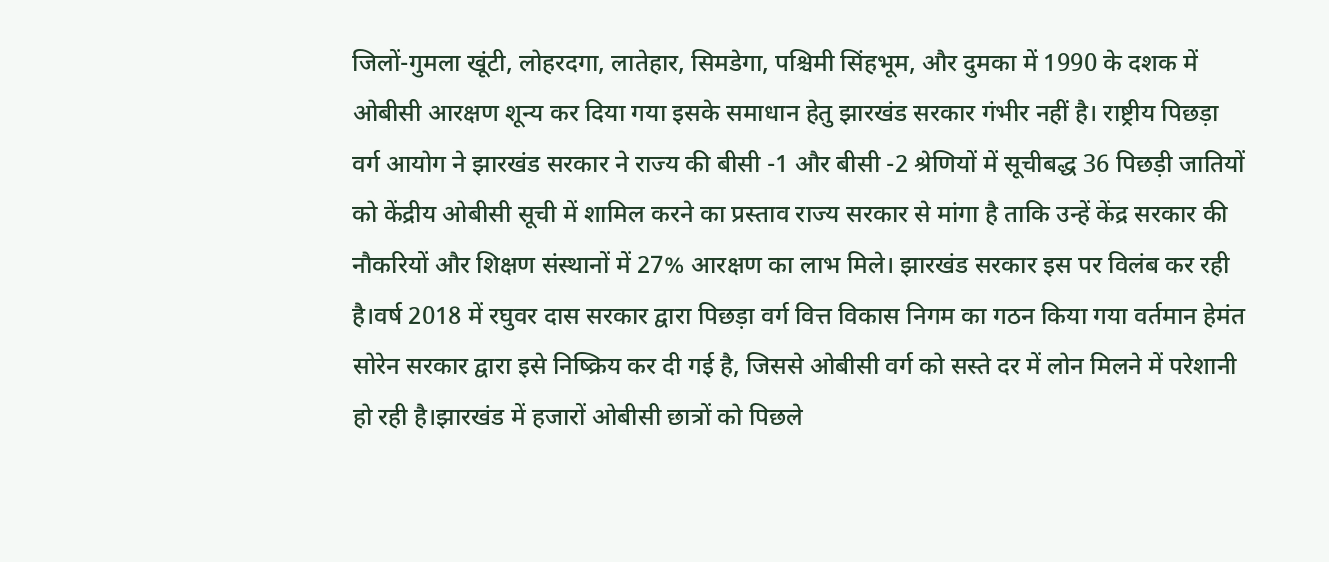जिलों-गुमला खूंटी, लोहरदगा, लातेहार, सिमडेगा, पश्चिमी सिंहभूम, और दुमका में 1990 के दशक में ओबीसी आरक्षण शून्य कर दिया गया इसके समाधान हेतु झारखंड सरकार गंभीर नहीं है। राष्ट्रीय पिछड़ा वर्ग आयोग ने झारखंड सरकार ने राज्य की बीसी -1 और बीसी -2 श्रेणियों में सूचीबद्ध 36 पिछड़ी जातियों को केंद्रीय ओबीसी सूची में शामिल करने का प्रस्ताव राज्य सरकार से मांगा है ताकि उन्हें केंद्र सरकार की नौकरियों और शिक्षण संस्थानों में 27% आरक्षण का लाभ मिले। झारखंड सरकार इस पर विलंब कर रही है।वर्ष 2018 में रघुवर दास सरकार द्वारा पिछड़ा वर्ग वित्त विकास निगम का गठन किया गया वर्तमान हेमंत सोरेन सरकार द्वारा इसे निष्क्रिय कर दी गई है, जिससे ओबीसी वर्ग को सस्ते दर में लोन मिलने में परेशानी हो रही है।झारखंड में हजारों ओबीसी छात्रों को पिछले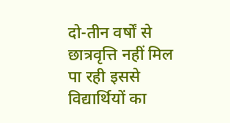दो-तीन वर्षों से छात्रवृत्ति नहीं मिल पा रही इससे विद्यार्थियों का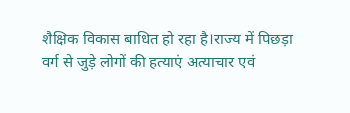शैक्षिक विकास बाधित हो रहा है।राज्य में पिछड़ा वर्ग से जुड़े लोगों की हत्याएं अत्याचार एवं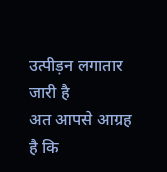उत्पीड़न लगातार जारी है
अत आपसे आग्रह है कि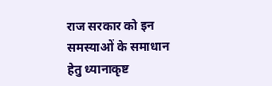राज सरकार को इन समस्याओं के समाधान हेतु ध्यानाकृष्ट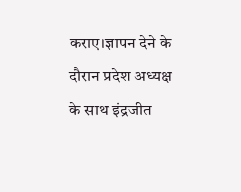कराए।ज्ञापन देने के दौरान प्रदेश अध्यक्ष के साथ इंद्रजीत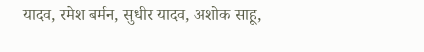यादव, रमेश बर्मन, सुधीर यादव, अशोक साहू,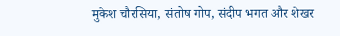मुकेश चौरसिया, संतोष गोप, संदीप भगत और शेखर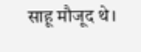साहू मौजूद थे।